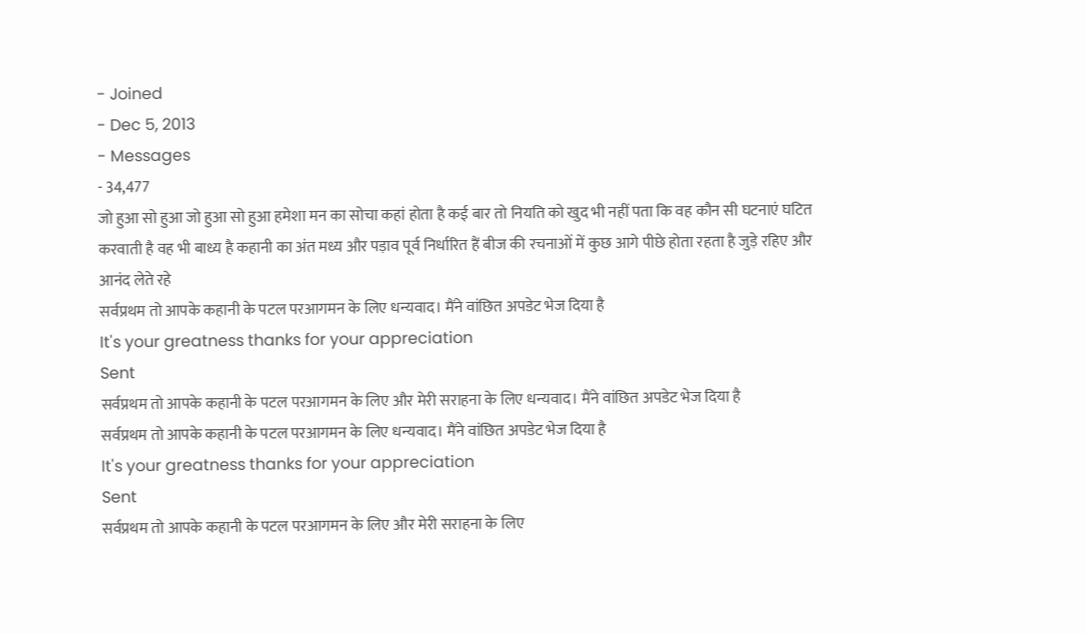- Joined
- Dec 5, 2013
- Messages
- 34,477
जो हुआ सो हुआ जो हुआ सो हुआ हमेशा मन का सोचा कहां होता है कई बार तो नियति को खुद भी नहीं पता कि वह कौन सी घटनाएं घटित करवाती है वह भी बाध्य है कहानी का अंत मध्य और पड़ाव पूर्व निर्धारित हैं बीज की रचनाओं में कुछ आगे पीछे होता रहता है जुड़े रहिए और आनंद लेते रहे
सर्वप्रथम तो आपके कहानी के पटल परआगमन के लिए धन्यवाद। मैंने वांछित अपडेट भेज दिया है
It's your greatness thanks for your appreciation
Sent
सर्वप्रथम तो आपके कहानी के पटल परआगमन के लिए और मेरी सराहना के लिए धन्यवाद। मैंने वांछित अपडेट भेज दिया है
सर्वप्रथम तो आपके कहानी के पटल परआगमन के लिए धन्यवाद। मैंने वांछित अपडेट भेज दिया है
It's your greatness thanks for your appreciation
Sent
सर्वप्रथम तो आपके कहानी के पटल परआगमन के लिए और मेरी सराहना के लिए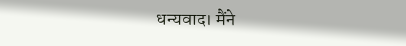धन्यवाद। मैंने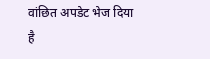वांछित अपडेट भेज दिया है